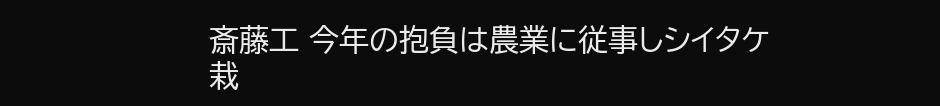斎藤工 今年の抱負は農業に従事しシイタケ栽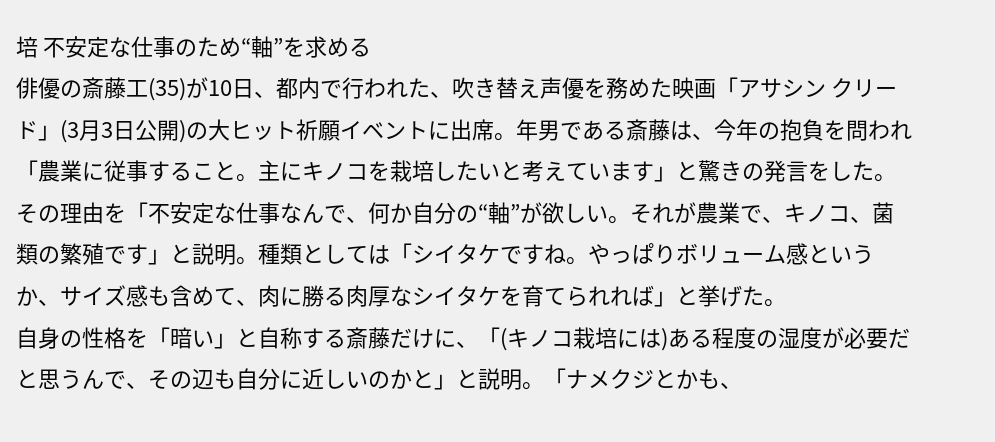培 不安定な仕事のため“軸”を求める
俳優の斎藤工(35)が10日、都内で行われた、吹き替え声優を務めた映画「アサシン クリード」(3月3日公開)の大ヒット祈願イベントに出席。年男である斎藤は、今年の抱負を問われ「農業に従事すること。主にキノコを栽培したいと考えています」と驚きの発言をした。
その理由を「不安定な仕事なんで、何か自分の“軸”が欲しい。それが農業で、キノコ、菌類の繁殖です」と説明。種類としては「シイタケですね。やっぱりボリューム感というか、サイズ感も含めて、肉に勝る肉厚なシイタケを育てられれば」と挙げた。
自身の性格を「暗い」と自称する斎藤だけに、「(キノコ栽培には)ある程度の湿度が必要だと思うんで、その辺も自分に近しいのかと」と説明。「ナメクジとかも、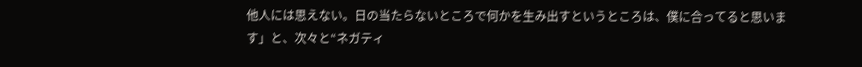他人には思えない。日の当たらないところで何かを生み出すというところは、僕に合ってると思います」と、次々と“ネガティ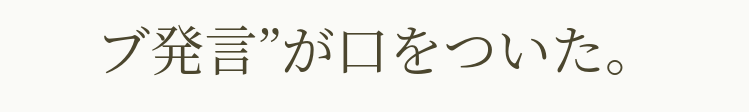ブ発言”が口をついた。